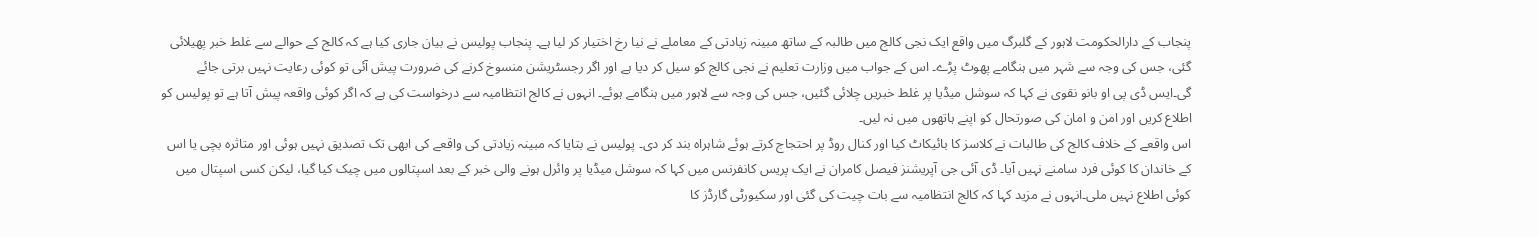پنجاب کے دارالحکومت لاہور کے گلبرگ میں واقع ایک نجی کالج میں طالبہ کے ساتھ مبینہ زیادتی کے معاملے نے نیا رخ اختیار کر لیا ہے۔ پنجاب پولیس نے بیان جاری کیا ہے کہ کالج کے حوالے سے غلط خبر پھیلائی گئی، جس کی وجہ سے شہر میں ہنگامے پھوٹ پڑے۔ اس کے جواب میں وزارت تعلیم نے نجی کالج کو سیل کر دیا ہے اور اگر رجسٹریشن منسوخ کرنے کی ضرورت پیش آئی تو کوئی رعایت نہیں برتی جائے گی۔ایس ڈی پی او بانو نقوی نے کہا کہ سوشل میڈیا پر غلط خبریں چلائی گئیں، جس کی وجہ سے لاہور میں ہنگامے ہوئے۔ انہوں نے کالج انتظامیہ سے درخواست کی ہے کہ اگر کوئی واقعہ پیش آتا ہے تو پولیس کو اطلاع کریں اور امن و امان کی صورتحال کو اپنے ہاتھوں میں نہ لیں۔
اس واقعے کے خلاف کالج کی طالبات نے کلاسز کا بائیکاٹ کیا اور کنال روڈ پر احتجاج کرتے ہوئے شاہراہ بند کر دی۔ پولیس نے بتایا کہ مبینہ زیادتی کی واقعے کی ابھی تک تصدیق نہیں ہوئی اور متاثرہ بچی یا اس کے خاندان کا کوئی فرد سامنے نہیں آیا۔ ڈی آئی جی آپریشنز فیصل کامران نے ایک پریس کانفرنس میں کہا کہ سوشل میڈیا پر وائرل ہونے والی خبر کے بعد اسپتالوں میں چیک کیا گیا، لیکن کسی اسپتال میں کوئی اطلاع نہیں ملی۔انہوں نے مزید کہا کہ کالج انتظامیہ سے بات چیت کی گئی اور سکیورٹی گارڈز کا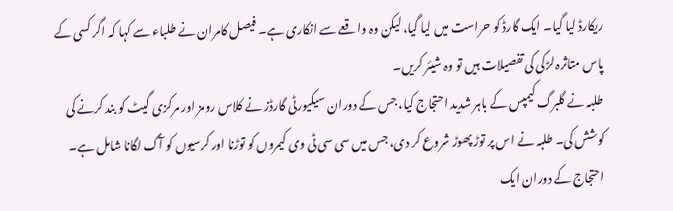ریکارڈ لیا گیا۔ ایک گارڈ کو حراست میں لیا گیا، لیکن وہ واقعے سے انکاری ہے۔ فیصل کامران نے طلباء سے کہا کہ اگر کسی کے پاس متاثرہ لڑکی کی تفصیلات ہیں تو وہ شیئر کریں۔
طلبہ نے گلبرگ کیمپس کے باہر شدید احتجاج کیا، جس کے دوران سیکیورٹی گارڈز نے کلاس رومز اور مرکزی گیٹ کو بند کرنے کی کوشش کی۔ طلبہ نے اس پر توڑ پھوڑ شروع کر دی، جس میں سی سی ٹی وی کیمروں کو توڑنا اور کرسیوں کو آگ لگانا شامل ہے۔ احتجاج کے دوران ایک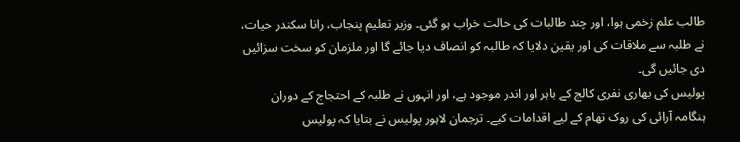طالب علم زخمی ہوا، اور چند طالبات کی حالت خراب ہو گئی۔ وزیر تعلیم پنجاب، رانا سکندر حیات، نے طلبہ سے ملاقات کی اور یقین دلایا کہ طالبہ کو انصاف دیا جائے گا اور ملزمان کو سخت سزائیں دی جائیں گی۔
پولیس کی بھاری نفری کالج کے باہر اور اندر موجود ہے، اور انہوں نے طلبہ کے احتجاج کے دوران ہنگامہ آرائی کی روک تھام کے لیے اقدامات کیے۔ ترجمان لاہور پولیس نے بتایا کہ پولیس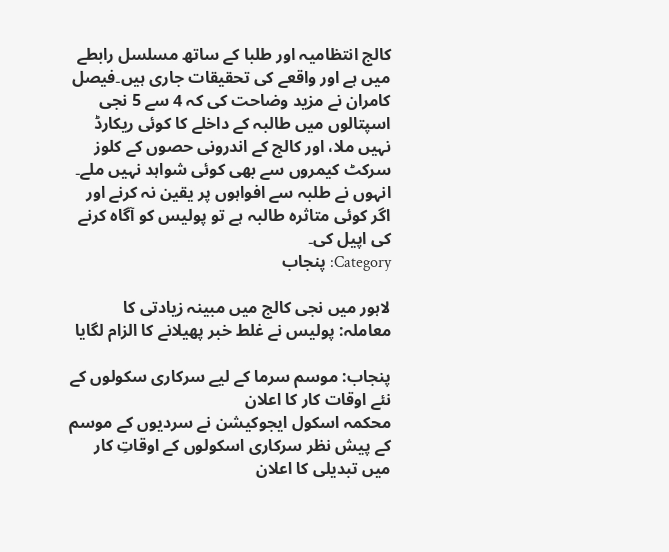کالج انتظامیہ اور طلبا کے ساتھ مسلسل رابطے میں ہے اور واقعے کی تحقیقات جاری ہیں۔فیصل کامران نے مزید وضاحت کی کہ 4 سے 5 نجی اسپتالوں میں طالبہ کے داخلے کا کوئی ریکارڈ نہیں ملا، اور کالج کے اندرونی حصوں کے کلوز سرکٹ کیمروں سے بھی کوئی شواہد نہیں ملے۔ انہوں نے طلبہ سے افواہوں پر یقین نہ کرنے اور اگر کوئی متاثرہ طالبہ ہے تو پولیس کو آگاہ کرنے کی اپیل کی۔
Category: پنجاب

لاہور میں نجی کالج میں مبینہ زیادتی کا معاملہ: پولیس نے غلط خبر پھیلانے کا الزام لگایا

پنجاب: موسم سرما کے لیے سرکاری سکولوں کے نئے اوقات کار کا اعلان
محکمہ اسکول ایجوکیشن نے سردیوں کے موسم کے پیش نظر سرکاری اسکولوں کے اوقاتِ کار میں تبدیلی کا اعلان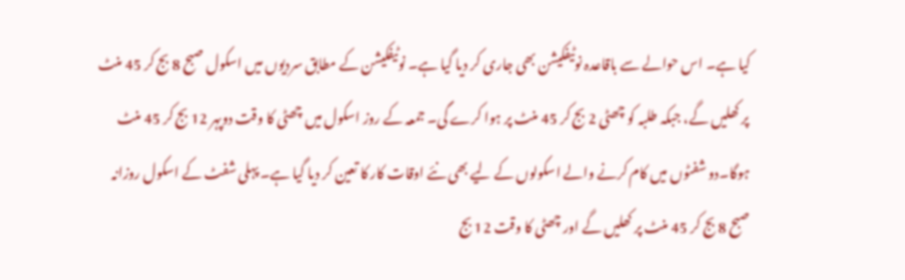کیا ہے۔ اس حوالے سے باقاعدہ نوٹیفکیشن بھی جاری کر دیا گیا ہے۔ نوٹیفکیشن کے مطابق سردیوں میں اسکول صبح 8 بج کر 45 منٹ پر کھلیں گے، جبکہ طلبہ کو چھٹی 2 بج کر 45 منٹ پر ہوا کرے گی۔ جمعہ کے روز اسکول میں چھٹی کا وقت دوپہر 12 بج کر 45 منٹ ہوگا۔دو شفٹوں میں کام کرنے والے اسکولوں کے لیے بھی نئے اوقات کار کا تعین کر دیا گیا ہے۔ پہلی شفٹ کے اسکول روزانہ صبح 8 بج کر 45 منٹ پر کھلیں گے اور چھٹی کا وقت 12 بج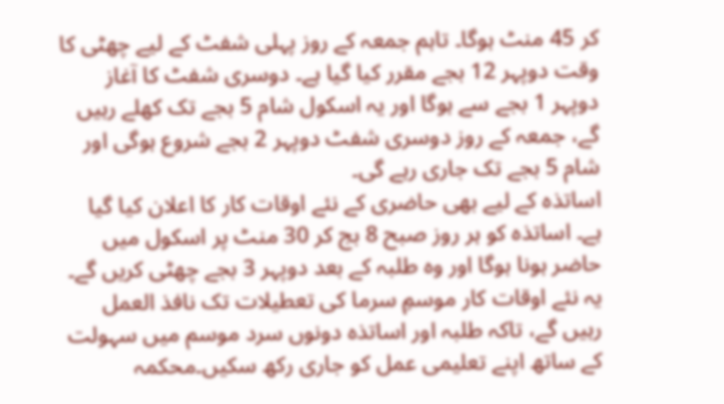کر 45 منٹ ہوگا۔ تاہم جمعہ کے روز پہلی شفٹ کے لیے چھٹی کا وقت دوپہر 12 بجے مقرر کیا گیا ہے۔ دوسری شفٹ کا آغاز دوپہر 1 بجے سے ہوگا اور یہ اسکول شام 5 بجے تک کھلے رہیں گے، جمعہ کے روز دوسری شفٹ دوپہر 2 بجے شروع ہوگی اور شام 5 بجے تک جاری رہے گی۔
اساتذہ کے لیے بھی حاضری کے نئے اوقات کار کا اعلان کیا گیا ہے۔ اساتذہ کو ہر روز صبح 8 بج کر 30 منٹ پر اسکول میں حاضر ہونا ہوگا اور وہ طلبہ کے بعد دوپہر 3 بجے چھٹی کریں گے۔ یہ نئے اوقات کار موسمِ سرما کی تعطیلات تک نافذ العمل رہیں گے، تاکہ طلبہ اور اساتذہ دونوں سرد موسم میں سہولت کے ساتھ اپنے تعلیمی عمل کو جاری رکھ سکیں۔محکمہ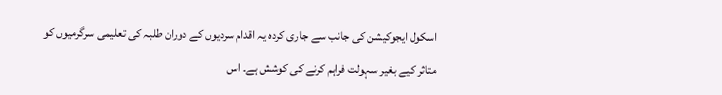اسکول ایجوکیشن کی جانب سے جاری کردہ یہ اقدام سردیوں کے دوران طلبہ کی تعلیمی سرگرمیوں کو متاثر کیے بغیر سہولت فراہم کرنے کی کوشش ہے۔ اس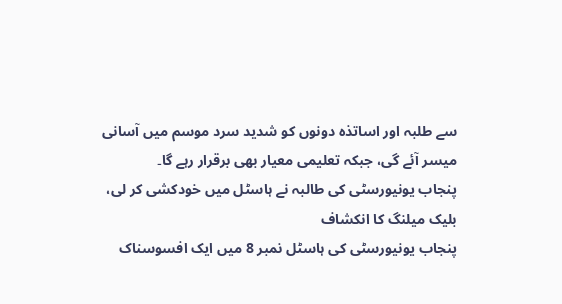سے طلبہ اور اساتذہ دونوں کو شدید سرد موسم میں آسانی میسر آئے گی، جبکہ تعلیمی معیار بھی برقرار رہے گا۔
پنجاب یونیورسٹی کی طالبہ نے ہاسٹل میں خودکشی کر لی، بلیک میلنگ کا انکشاف
پنجاب یونیورسٹی کی ہاسٹل نمبر 8 میں ایک افسوسناک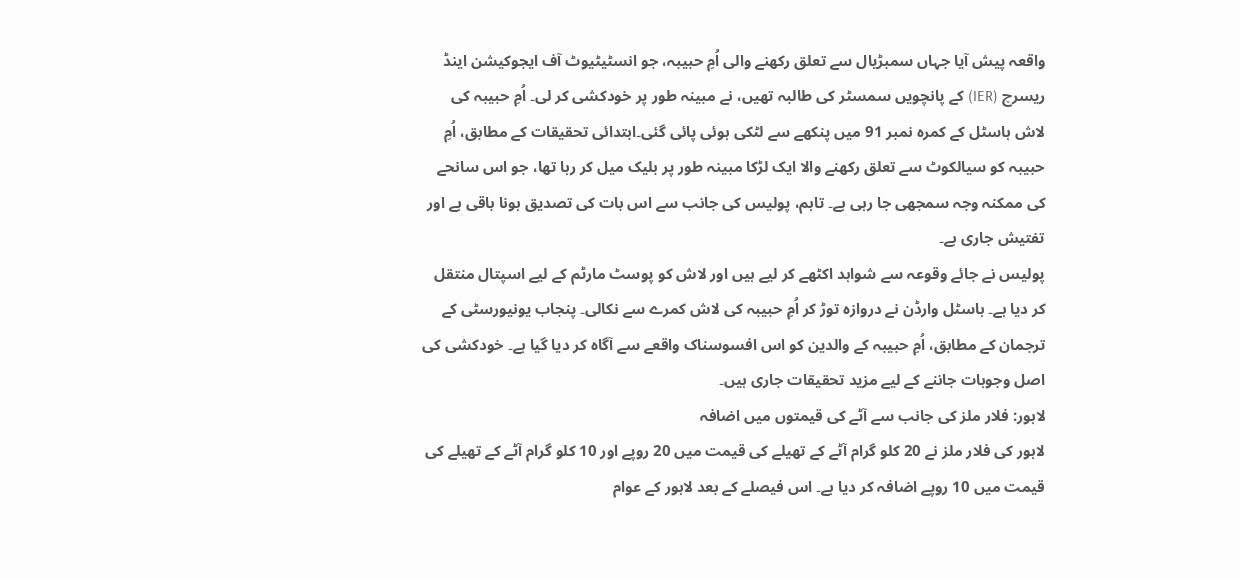واقعہ پیش آیا جہاں سمبڑیال سے تعلق رکھنے والی اُمِ حبیبہ، جو انسٹیٹیوٹ آف ایجوکیشن اینڈ ریسرچ (IER) کے پانچویں سمسٹر کی طالبہ تھیں، نے مبینہ طور پر خودکشی کر لی۔ اُمِ حبیبہ کی لاش ہاسٹل کے کمرہ نمبر 91 میں پنکھے سے لٹکی ہوئی پائی گئی۔ابتدائی تحقیقات کے مطابق، اُمِ حبیبہ کو سیالکوٹ سے تعلق رکھنے والا ایک لڑکا مبینہ طور پر بلیک میل کر رہا تھا، جو اس سانحے کی ممکنہ وجہ سمجھی جا رہی ہے۔ تاہم، پولیس کی جانب سے اس بات کی تصدیق ہونا باقی ہے اور تفتیش جاری ہے۔
پولیس نے جائے وقوعہ سے شواہد اکٹھے کر لیے ہیں اور لاش کو پوسٹ مارٹم کے لیے اسپتال منتقل کر دیا ہے۔ ہاسٹل وارڈن نے دروازہ توڑ کر اُمِ حبیبہ کی لاش کمرے سے نکالی۔ پنجاب یونیورسٹی کے ترجمان کے مطابق، اُمِ حبیبہ کے والدین کو اس افسوسناک واقعے سے آگاہ کر دیا گیا ہے۔ خودکشی کی اصل وجوہات جاننے کے لیے مزید تحقیقات جاری ہیں۔
لاہور: فلار ملز کی جانب سے آٹے کی قیمتوں میں اضافہ
لاہور کی فلار ملز نے 20 کلو گرام آٹے کے تھیلے کی قیمت میں 20 روپے اور 10 کلو گرام آٹے کے تھیلے کی قیمت میں 10 روپے اضافہ کر دیا ہے۔ اس فیصلے کے بعد لاہور کے عوام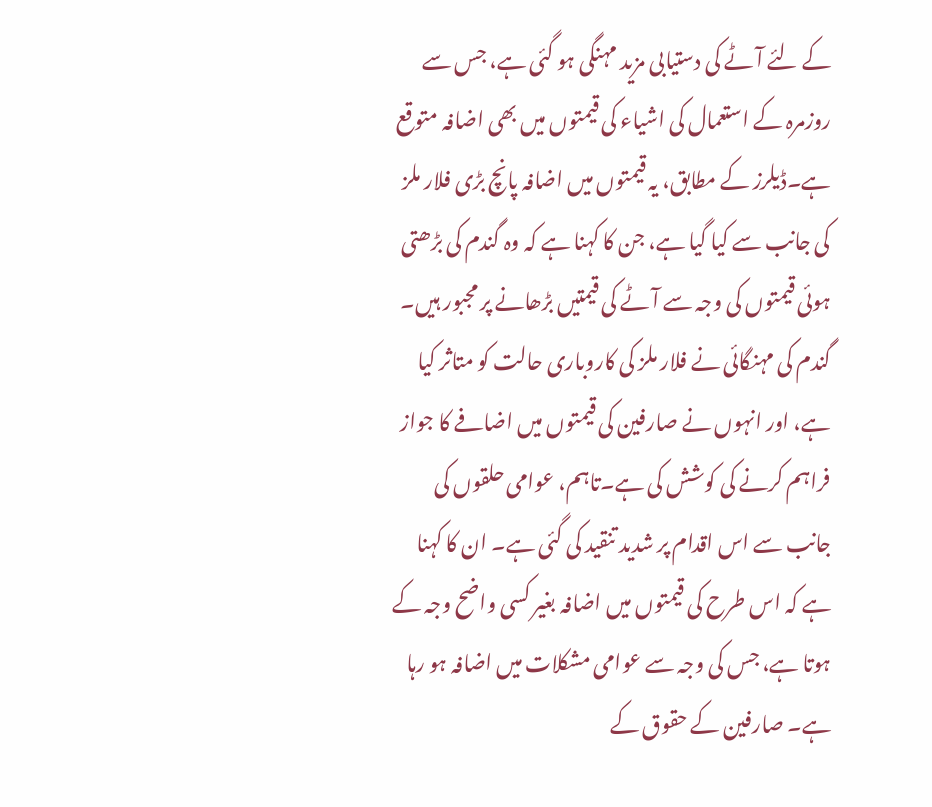کے لئے آٹے کی دستیابی مزید مہنگی ہو گئی ہے، جس سے روزمرہ کے استعمال کی اشیاء کی قیمتوں میں بھی اضافہ متوقع ہے۔ڈیلرز کے مطابق، یہ قیمتوں میں اضافہ پانچ بڑی فلار ملز کی جانب سے کیا گیا ہے، جن کا کہنا ہے کہ وہ گندم کی بڑھتی ہوئی قیمتوں کی وجہ سے آٹے کی قیمتیں بڑھانے پر مجبور ہیں۔ گندم کی مہنگائی نے فلار ملز کی کاروباری حالت کو متاثر کیا ہے، اور انہوں نے صارفین کی قیمتوں میں اضافے کا جواز فراہم کرنے کی کوشش کی ہے۔تاہم، عوامی حلقوں کی جانب سے اس اقدام پر شدید تنقید کی گئی ہے۔ ان کا کہنا ہے کہ اس طرح کی قیمتوں میں اضافہ بغیر کسی واضح وجہ کے ہوتا ہے، جس کی وجہ سے عوامی مشکلات میں اضافہ ہو رہا ہے۔ صارفین کے حقوق کے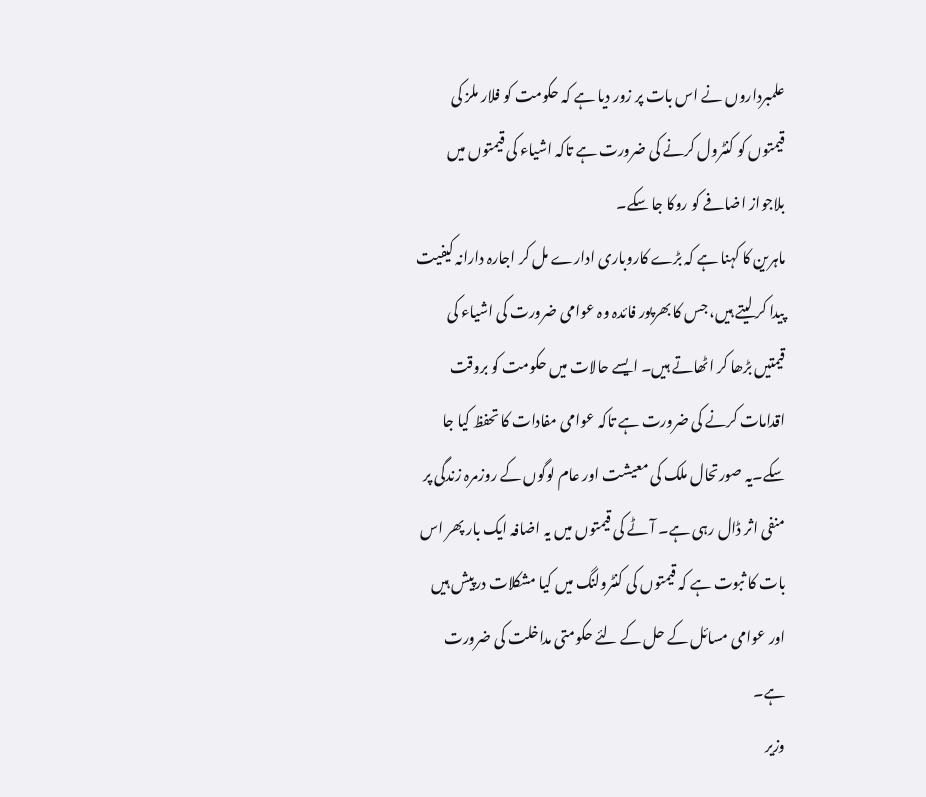علمبرداروں نے اس بات پر زور دیا ہے کہ حکومت کو فلار ملز کی قیمتوں کو کنٹرول کرنے کی ضرورت ہے تاکہ اشیاء کی قیمتوں میں بلاجواز اضافے کو روکا جا سکے۔
ماہرین کا کہنا ہے کہ بڑے کاروباری ادارے مل کر اجارہ دارانہ کیفیت پیدا کر لیتے ہیں، جس کا بھرپور فائدہ وہ عوامی ضرورت کی اشیاء کی قیمتیں بڑھا کر اٹھاتے ہیں۔ ایسے حالات میں حکومت کو بروقت اقدامات کرنے کی ضرورت ہے تاکہ عوامی مفادات کا تحفظ کیا جا سکے۔یہ صورتحال ملک کی معیشت اور عام لوگوں کے روزمرہ زندگی پر منفی اثر ڈال رہی ہے۔ آٹے کی قیمتوں میں یہ اضافہ ایک بار پھر اس بات کا ثبوت ہے کہ قیمتوں کی کنٹرولنگ میں کیا مشکلات درپیش ہیں اور عوامی مسائل کے حل کے لئے حکومتی مداخلت کی ضرورت ہے۔
وزیر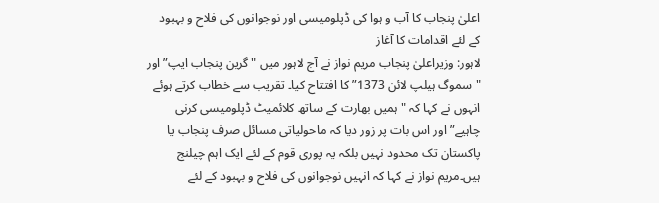اعلیٰ پنجاب کا آب و ہوا کی ڈپلومیسی اور نوجوانوں کی فلاح و بہبود کے لئے اقدامات کا آغاز
لاہور: وزیراعلیٰ پنجاب مریم نواز نے آج لاہور میں "گرین پنجاب ایپ” اور "سموگ ہیلپ لائن 1373” کا افتتاح کیا۔ تقریب سے خطاب کرتے ہوئے انہوں نے کہا کہ "ہمیں بھارت کے ساتھ کلائمیٹ ڈپلومیسی کرنی چاہیے” اور اس بات پر زور دیا کہ ماحولیاتی مسائل صرف پنجاب یا پاکستان تک محدود نہیں بلکہ یہ پوری قوم کے لئے ایک اہم چیلنج ہیں۔مریم نواز نے کہا کہ انہیں نوجوانوں کی فلاح و بہبود کے لئے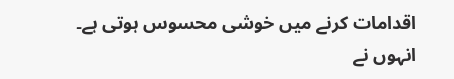اقدامات کرنے میں خوشی محسوس ہوتی ہے۔ انہوں نے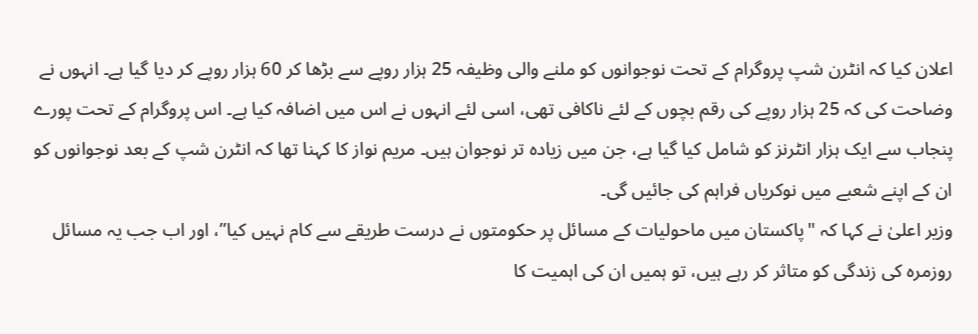اعلان کیا کہ انٹرن شپ پروگرام کے تحت نوجوانوں کو ملنے والی وظیفہ 25 ہزار روپے سے بڑھا کر 60 ہزار روپے کر دیا گیا ہے۔ انہوں نے وضاحت کی کہ 25 ہزار روپے کی رقم بچوں کے لئے ناکافی تھی، اسی لئے انہوں نے اس میں اضافہ کیا ہے۔ اس پروگرام کے تحت پورے پنجاب سے ایک ہزار انٹرنز کو شامل کیا گیا ہے، جن میں زیادہ تر نوجوان ہیں۔ مریم نواز کا کہنا تھا کہ انٹرن شپ کے بعد نوجوانوں کو ان کے اپنے شعبے میں نوکریاں فراہم کی جائیں گی۔
وزیر اعلیٰ نے کہا کہ "پاکستان میں ماحولیات کے مسائل پر حکومتوں نے درست طریقے سے کام نہیں کیا”، اور اب جب یہ مسائل روزمرہ کی زندگی کو متاثر کر رہے ہیں، تو ہمیں ان کی اہمیت کا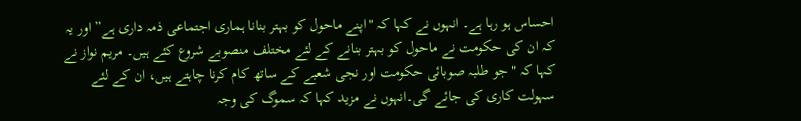احساس ہو رہا ہے۔ انہوں نے کہا کہ "اپنے ماحول کو بہتر بنانا ہماری اجتماعی ذمہ داری ہے” اور یہ کہ ان کی حکومت نے ماحول کو بہتر بنانے کے لئے مختلف منصوبے شروع کئے ہیں۔ مریم نواز نے کہا کہ "جو طلبہ صوبائی حکومت اور نجی شعبے کے ساتھ کام کرنا چاہتے ہیں، ان کے لئے سہولت کاری کی جائے گی۔انہوں نے مزید کہا کہ سموگ کی وجہ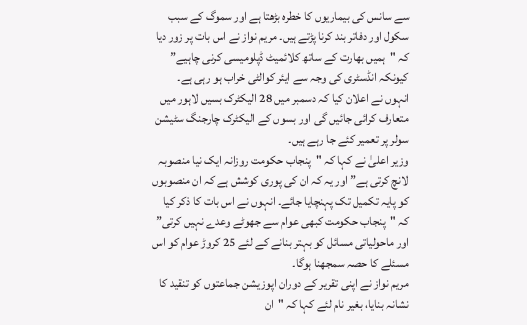سے سانس کی بیماریوں کا خطرہ بڑھتا ہے اور سموگ کے سبب سکول اور دفاتر بند کرنا پڑتے ہیں۔ مریم نواز نے اس بات پر زور دیا کہ "ہمیں بھارت کے ساتھ کلائمیٹ ڈپلومیسی کرنی چاہیے” کیونکہ انڈسٹری کی وجہ سے ایئر کوالٹی خراب ہو رہی ہے۔ انہوں نے اعلان کیا کہ دسمبر میں 28 الیکٹرک بسیں لاہور میں متعارف کرائی جائیں گی اور بسوں کے الیکٹرک چارجنگ سٹیشن سولر پر تعمیر کئے جا رہے ہیں۔
وزیر اعلیٰ نے کہا کہ "پنجاب حکومت روزانہ ایک نیا منصوبہ لانچ کرتی ہے” اور یہ کہ ان کی پوری کوشش ہے کہ ان منصوبوں کو پایہ تکمیل تک پہنچایا جائے۔ انہوں نے اس بات کا ذکر کیا کہ "پنجاب حکومت کبھی عوام سے جھوٹے وعدے نہیں کرتی” اور ماحولیاتی مسائل کو بہتر بنانے کے لئے 25 کروڑ عوام کو اس مسئلے کا حصہ سمجھنا ہوگا۔
مریم نواز نے اپنی تقریر کے دوران اپوزیشن جماعتوں کو تنقید کا نشانہ بنایا، بغیر نام لئے کہا کہ "ان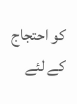کو احتجاج کے لئے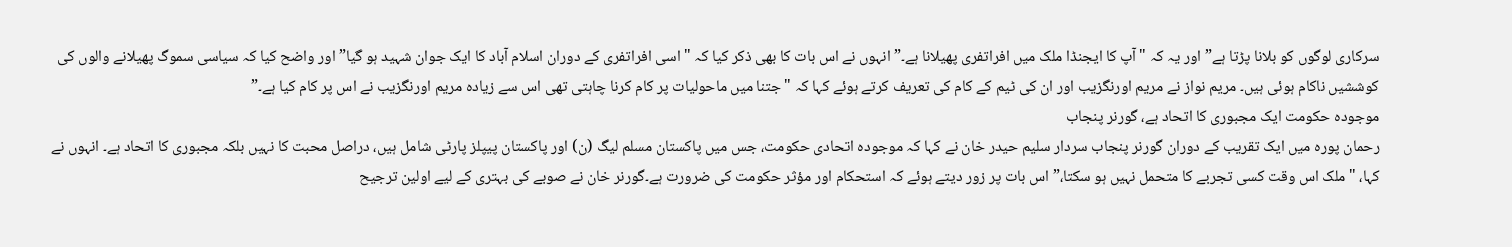سرکاری لوگوں کو بلانا پڑتا ہے” اور یہ کہ "آپ کا ایجنڈا ملک میں افراتفری پھیلانا ہے۔” انہوں نے اس بات کا بھی ذکر کیا کہ "اسی افراتفری کے دوران اسلام آباد کا ایک جوان شہید ہو گیا” اور واضح کیا کہ سیاسی سموگ پھیلانے والوں کی کوششیں ناکام ہوئی ہیں۔ مریم نواز نے مریم اورنگزیب اور ان کی ٹیم کے کام کی تعریف کرتے ہوئے کہا کہ "جتنا میں ماحولیات پر کام کرنا چاہتی تھی اس سے زیادہ مریم اورنگزیب نے اس پر کام کیا ہے۔”
موجودہ حکومت ایک مجبوری کا اتحاد ہے، گورنر پنجاب
رحمان پورہ میں ایک تقریب کے دوران گورنر پنجاب سردار سلیم حیدر خان نے کہا کہ موجودہ اتحادی حکومت، جس میں پاکستان مسلم لیگ (ن) اور پاکستان پیپلز پارٹی شامل ہیں، دراصل محبت کا نہیں بلکہ مجبوری کا اتحاد ہے۔ انہوں نے کہا، "ملک اس وقت کسی تجربے کا متحمل نہیں ہو سکتا،” اس بات پر زور دیتے ہوئے کہ استحکام اور مؤثر حکومت کی ضرورت ہے۔گورنر خان نے صوبے کی بہتری کے لیے اولین ترجیح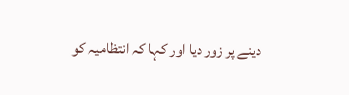دینے پر زور دیا اور کہا کہ انتظامیہ کو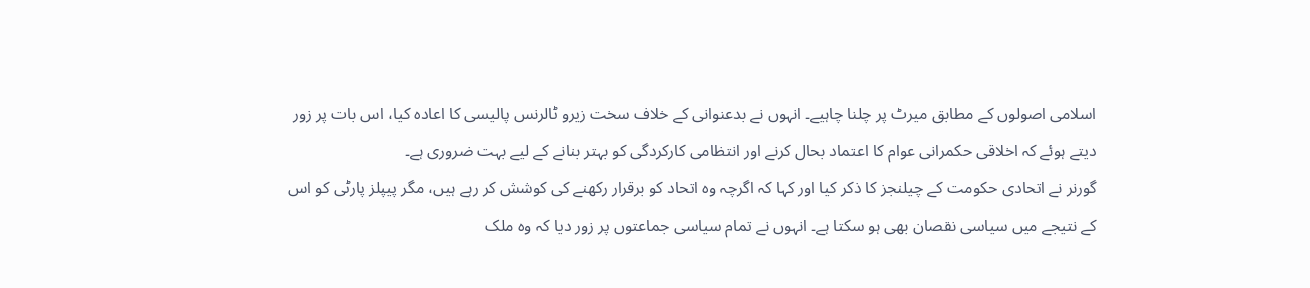اسلامی اصولوں کے مطابق میرٹ پر چلنا چاہیے۔ انہوں نے بدعنوانی کے خلاف سخت زیرو ٹالرنس پالیسی کا اعادہ کیا، اس بات پر زور دیتے ہوئے کہ اخلاقی حکمرانی عوام کا اعتماد بحال کرنے اور انتظامی کارکردگی کو بہتر بنانے کے لیے بہت ضروری ہے۔
گورنر نے اتحادی حکومت کے چیلنجز کا ذکر کیا اور کہا کہ اگرچہ وہ اتحاد کو برقرار رکھنے کی کوشش کر رہے ہیں، مگر پیپلز پارٹی کو اس کے نتیجے میں سیاسی نقصان بھی ہو سکتا ہے۔ انہوں نے تمام سیاسی جماعتوں پر زور دیا کہ وہ ملک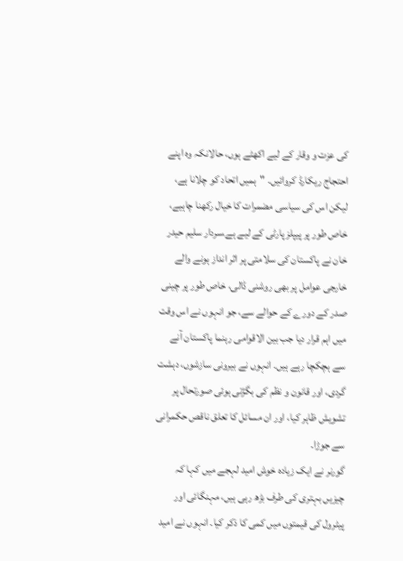کی عزت و وقار کے لیے اکھٹے ہوں، حالانکہ وہ اپنے احتجاج ریکارڈ کروائیں۔ "ہمیں اتحاد کو چلانا ہے، لیکن اس کی سیاسی مضمرات کا خیال رکھنا چاہیے، خاص طور پر پیپلز پارٹی کے لیے ہے،سردار سلیم حیدر خان نے پاکستان کی سلامتی پر اثر انداز ہونے والے خارجی عوامل پر بھی روشنی ڈالی، خاص طور پر چینی صدر کے دورے کے حوالے سے، جو انہوں نے اس وقت میں اہم قرار دیا جب بین الاقوامی رہنما پاکستان آنے سے ہچکچا رہے ہیں۔ انہوں نے بیرونی سازشوں، دہشت گردی، اور قانون و نظم کی بگڑتی ہوئی صورتحال پر تشویش ظاہر کیا، اور ان مسائل کا تعلق ناقص حکمرانی سے جوڑا۔
گورنر نے ایک زیادہ خوش امید لہجے میں کہا کہ چیزیں بہتری کی طرف بڑھ رہی ہیں، مہنگائی اور پیٹرول کی قیمتوں میں کمی کا ذکر کیا۔ انہوں نے امید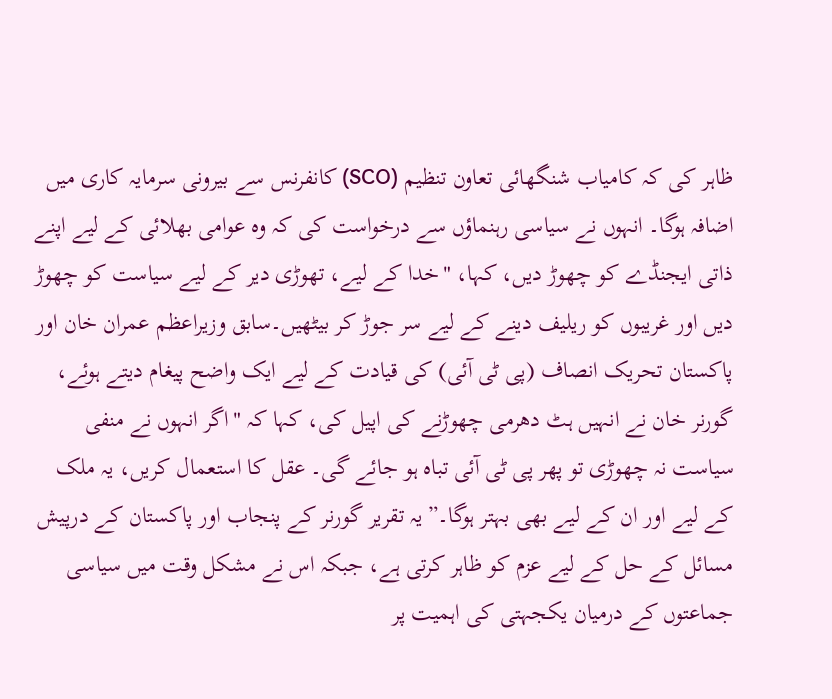ظاہر کی کہ کامیاب شنگھائی تعاون تنظیم (SCO) کانفرنس سے بیرونی سرمایہ کاری میں اضافہ ہوگا۔ انہوں نے سیاسی رہنماؤں سے درخواست کی کہ وہ عوامی بھلائی کے لیے اپنے ذاتی ایجنڈے کو چھوڑ دیں، کہا، "خدا کے لیے، تھوڑی دیر کے لیے سیاست کو چھوڑ دیں اور غریبوں کو ریلیف دینے کے لیے سر جوڑ کر بیٹھیں۔سابق وزیراعظم عمران خان اور پاکستان تحریک انصاف (پی ٹی آئی) کی قیادت کے لیے ایک واضح پیغام دیتے ہوئے، گورنر خان نے انہیں ہٹ دھرمی چھوڑنے کی اپیل کی، کہا کہ "اگر انہوں نے منفی سیاست نہ چھوڑی تو پھر پی ٹی آئی تباہ ہو جائے گی۔ عقل کا استعمال کریں، یہ ملک کے لیے اور ان کے لیے بھی بہتر ہوگا۔”یہ تقریر گورنر کے پنجاب اور پاکستان کے درپیش مسائل کے حل کے لیے عزم کو ظاہر کرتی ہے، جبکہ اس نے مشکل وقت میں سیاسی جماعتوں کے درمیان یکجہتی کی اہمیت پر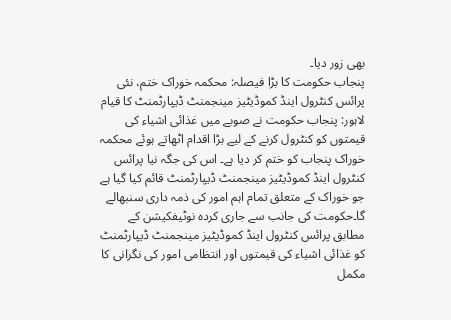بھی زور دیا۔
پنجاب حکومت کا بڑا فیصلہ: محکمہ خوراک ختم، نئی پرائس کنٹرول اینڈ کموڈیٹیز مینجمنٹ ڈیپارٹمنٹ کا قیام
لاہور: پنجاب حکومت نے صوبے میں غذائی اشیاء کی قیمتوں کو کنٹرول کرنے کے لیے بڑا اقدام اٹھاتے ہوئے محکمہ خوراک پنجاب کو ختم کر دیا ہے۔ اس کی جگہ نیا پرائس کنٹرول اینڈ کموڈیٹیز مینجمنٹ ڈیپارٹمنٹ قائم کیا گیا ہے جو خوراک کے متعلق تمام اہم امور کی ذمہ داری سنبھالے گا۔حکومت کی جانب سے جاری کردہ نوٹیفکیشن کے مطابق پرائس کنٹرول اینڈ کموڈیٹیز مینجمنٹ ڈیپارٹمنٹ کو غذائی اشیاء کی قیمتوں اور انتظامی امور کی نگرانی کا مکمل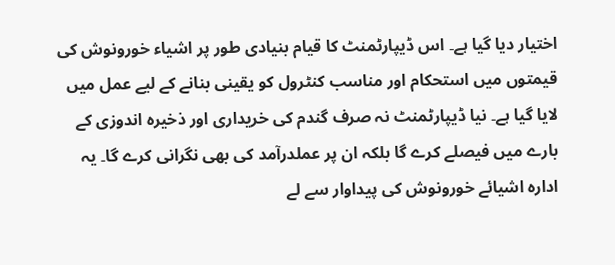اختیار دیا گیا ہے۔ اس ڈیپارٹمنٹ کا قیام بنیادی طور پر اشیاء خورونوش کی قیمتوں میں استحکام اور مناسب کنٹرول کو یقینی بنانے کے لیے عمل میں لایا گیا ہے۔ نیا ڈیپارٹمنٹ نہ صرف گندم کی خریداری اور ذخیرہ اندوزی کے بارے میں فیصلے کرے گا بلکہ ان پر عملدرآمد کی بھی نگرانی کرے گا۔ یہ ادارہ اشیائے خورونوش کی پیداوار سے لے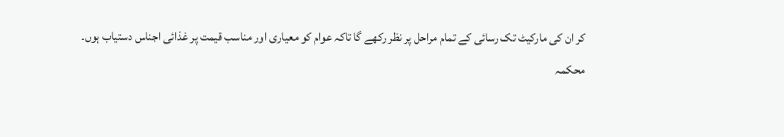کر ان کی مارکیٹ تک رسائی کے تمام مراحل پر نظر رکھے گا تاکہ عوام کو معیاری اور مناسب قیمت پر غذائی اجناس دستیاب ہوں۔
محکمہ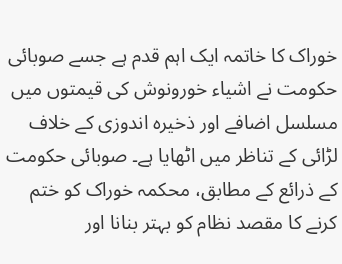خوراک کا خاتمہ ایک اہم قدم ہے جسے صوبائی حکومت نے اشیاء خورونوش کی قیمتوں میں مسلسل اضافے اور ذخیرہ اندوزی کے خلاف لڑائی کے تناظر میں اٹھایا ہے۔ صوبائی حکومت کے ذرائع کے مطابق، محکمہ خوراک کو ختم کرنے کا مقصد نظام کو بہتر بنانا اور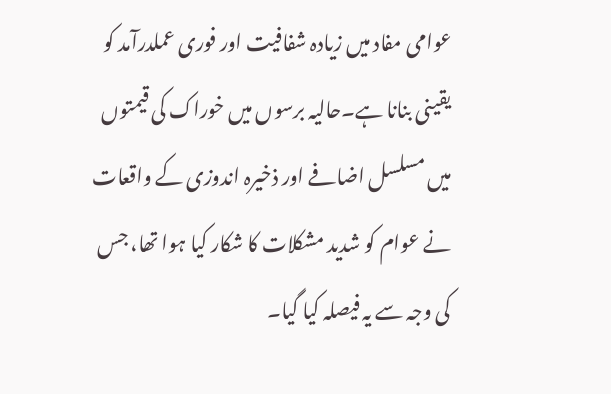عوامی مفاد میں زیادہ شفافیت اور فوری عملدرآمد کو یقینی بنانا ہے۔حالیہ برسوں میں خوراک کی قیمتوں میں مسلسل اضافے اور ذخیرہ اندوزی کے واقعات نے عوام کو شدید مشکلات کا شکار کیا ہوا تھا، جس کی وجہ سے یہ فیصلہ کیا گیا۔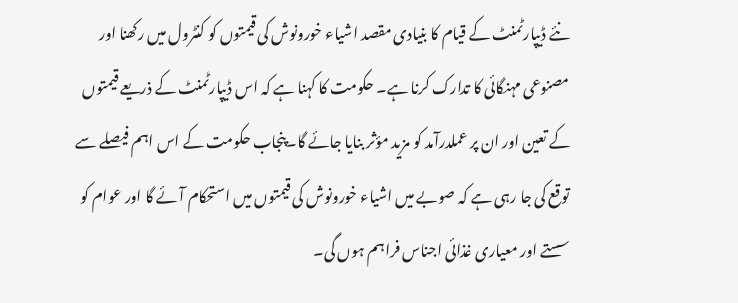نئے ڈیپارٹمنٹ کے قیام کا بنیادی مقصد اشیاء خورونوش کی قیمتوں کو کنٹرول میں رکھنا اور مصنوعی مہنگائی کا تدارک کرنا ہے۔ حکومت کا کہنا ہے کہ اس ڈیپارٹمنٹ کے ذریعے قیمتوں کے تعین اور ان پر عملدرآمد کو مزید مؤثر بنایا جائے گا۔پنجاب حکومت کے اس اہم فیصلے سے توقع کی جا رہی ہے کہ صوبے میں اشیاء خورونوش کی قیمتوں میں استحکام آئے گا اور عوام کو سستے اور معیاری غذائی اجناس فراہم ہوں گی۔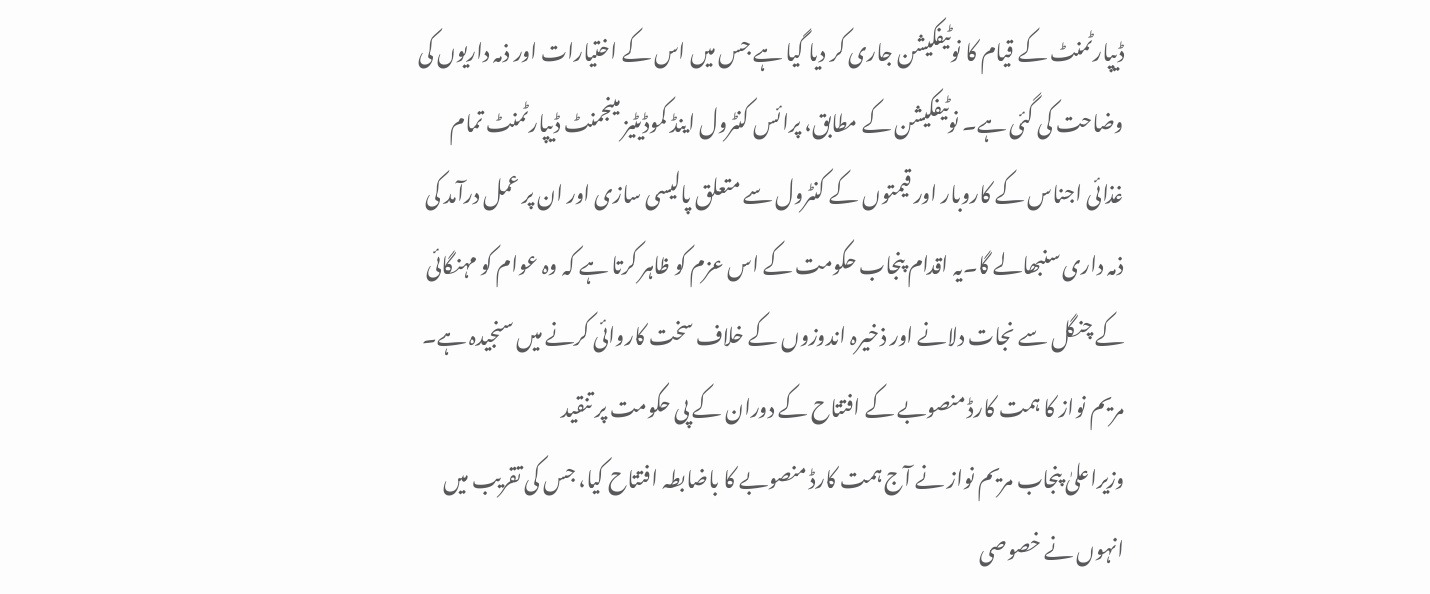ڈیپارٹمنٹ کے قیام کا نوٹیفکیشن جاری کر دیا گیا ہے جس میں اس کے اختیارات اور ذمہ داریوں کی وضاحت کی گئی ہے۔ نوٹیفکیشن کے مطابق، پرائس کنٹرول اینڈ کموڈیٹیز مینجمنٹ ڈیپارٹمنٹ تمام غذائی اجناس کے کاروبار اور قیمتوں کے کنٹرول سے متعلق پالیسی سازی اور ان پر عمل درآمد کی ذمہ داری سنبھالے گا۔یہ اقدام پنجاب حکومت کے اس عزم کو ظاہر کرتا ہے کہ وہ عوام کو مہنگائی کے چنگل سے نجات دلانے اور ذخیرہ اندوزوں کے خلاف سخت کاروائی کرنے میں سنجیدہ ہے۔
مریم نواز کا ہمت کارڈ منصوبے کے افتتاح کے دوران کے پی حکومت پر تنقید
وزیراعلیٰ پنجاب مریم نواز نے آج ہمت کارڈ منصوبے کا باضابطہ افتتاح کیا، جس کی تقریب میں انہوں نے خصوصی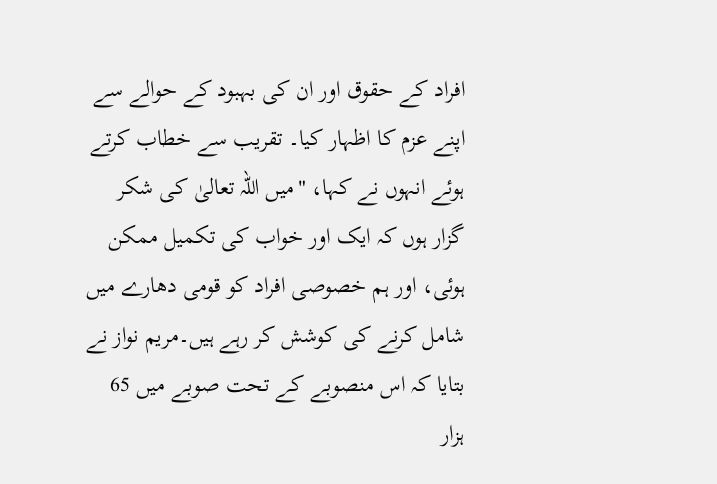افراد کے حقوق اور ان کی بہبود کے حوالے سے اپنے عزم کا اظہار کیا۔ تقریب سے خطاب کرتے ہوئے انہوں نے کہا، "میں اللہ تعالیٰ کی شکر گزار ہوں کہ ایک اور خواب کی تکمیل ممکن ہوئی، اور ہم خصوصی افراد کو قومی دھارے میں شامل کرنے کی کوشش کر رہے ہیں۔مریم نواز نے بتایا کہ اس منصوبے کے تحت صوبے میں 65 ہزار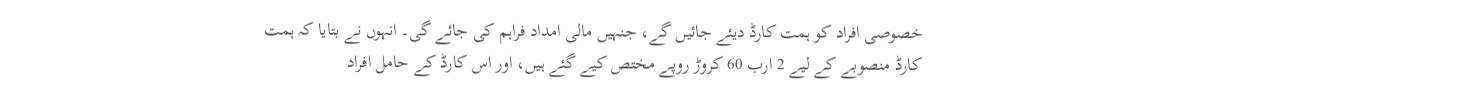خصوصی افراد کو ہمت کارڈ دیئے جائیں گے، جنہیں مالی امداد فراہم کی جائے گی۔ انہوں نے بتایا کہ ہمت کارڈ منصوبے کے لیے 2 ارب 60 کروڑ روپے مختص کیے گئے ہیں، اور اس کارڈ کے حامل افراد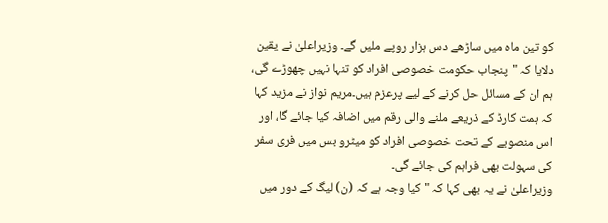کو تین ماہ میں ساڑھے دس ہزار روپے ملیں گے۔ وزیراعلیٰ نے یقین دلایا کہ "پنجاب حکومت خصوصی افراد کو تنہا نہیں چھوڑے گی، ہم ان کے مسائل حل کرنے کے لیے پرعزم ہیں۔مریم نواز نے مزید کہا کہ ہمت کارڈ کے ذریعے ملنے والی رقم میں اضافہ کیا جائے گا، اور اس منصوبے کے تحت خصوصی افراد کو میٹرو بس میں فری سفر کی سہولت بھی فراہم کی جائے گی۔
وزیراعلیٰ نے یہ بھی کہا کہ "کیا وجہ ہے کہ (ن) لیگ کے دور میں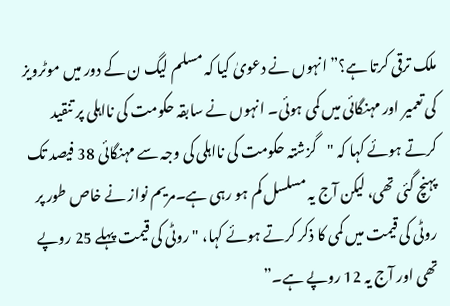ملک ترقی کرتا ہے؟” انہوں نے دعویٰ کیا کہ مسلم لیگ ن کے دور میں موٹرویز کی تعمیر اور مہنگائی میں کمی ہوئی۔ انہوں نے سابقہ حکومت کی نااہلی پر تنقید کرتے ہوئے کہا کہ "گزشتہ حکومت کی نااہلی کی وجہ سے مہنگائی 38 فیصد تک پہنچ گئی تھی، لیکن آج یہ مسلسل کم ہو رہی ہے۔مریم نواز نے خاص طور پر روٹی کی قیمت میں کمی کا ذکر کرتے ہوئے کہا، "روٹی کی قیمت پہلے 25 روپے تھی اور آج یہ 12 روپے ہے۔”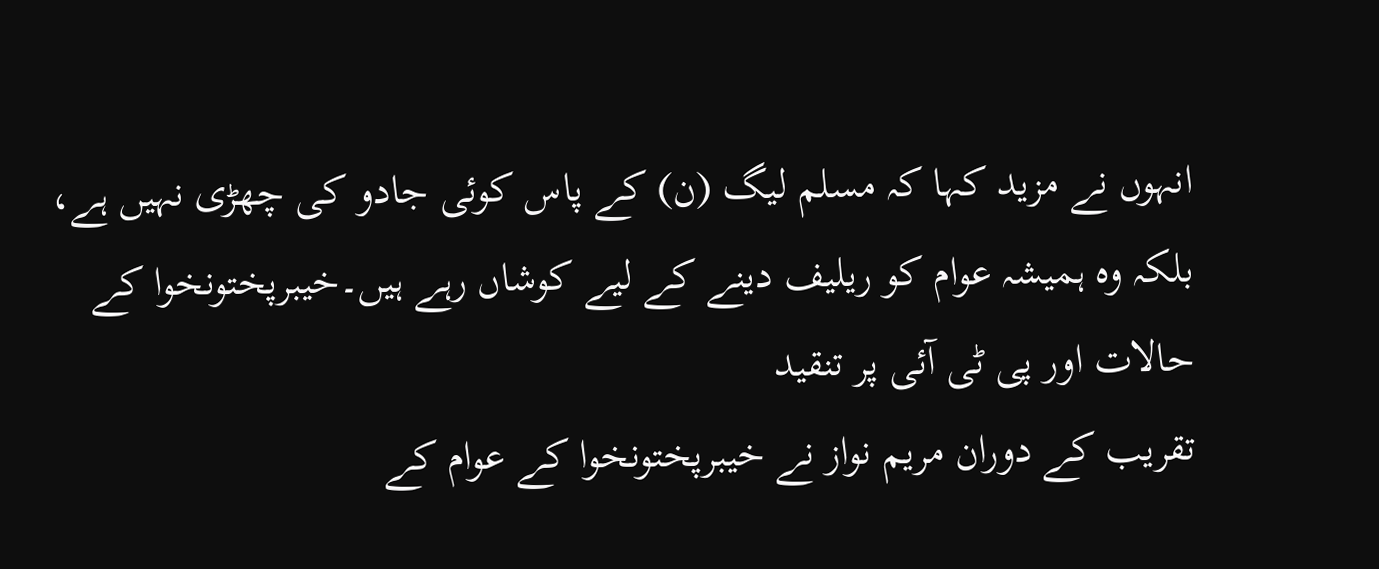انہوں نے مزید کہا کہ مسلم لیگ (ن) کے پاس کوئی جادو کی چھڑی نہیں ہے، بلکہ وہ ہمیشہ عوام کو ریلیف دینے کے لیے کوشاں رہے ہیں۔خیبرپختونخوا کے حالات اور پی ٹی آئی پر تنقید
تقریب کے دوران مریم نواز نے خیبرپختونخوا کے عوام کے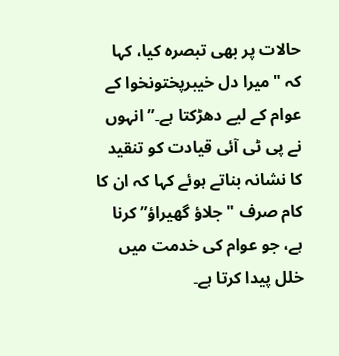حالات پر بھی تبصرہ کیا، کہا کہ "میرا دل خیبرپختونخوا کے عوام کے لیے دھڑکتا ہے۔” انہوں نے پی ٹی آئی قیادت کو تنقید کا نشانہ بناتے ہوئے کہا کہ ان کا کام صرف "جلاؤ گھیراؤ” کرنا ہے، جو عوام کی خدمت میں خلل پیدا کرتا ہے۔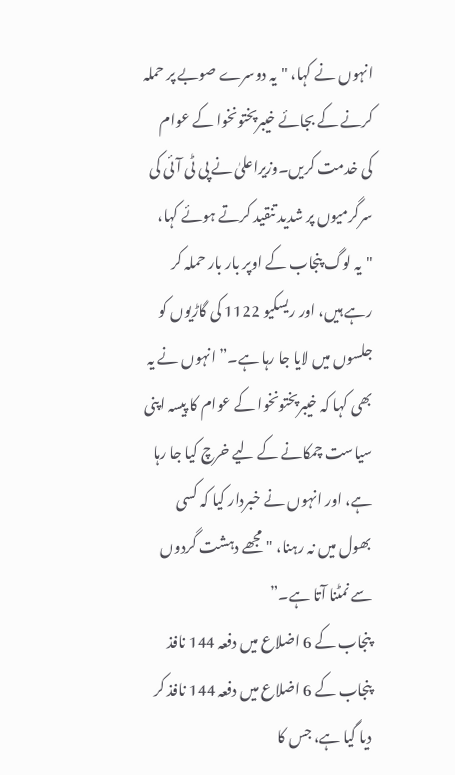انہوں نے کہا، "یہ دوسرے صوبے پر حملہ کرنے کے بجائے خیبرپختونخوا کے عوام کی خدمت کریں۔وزیراعلیٰ نے پی ٹی آئی کی سرگرمیوں پر شدید تنقید کرتے ہوئے کہا، "یہ لوگ پنجاب کے اوپر بار بار حملہ کر رہے ہیں، اور ریسکیو 1122 کی گاڑیوں کو جلسوں میں لایا جا رہا ہے۔” انہوں نے یہ بھی کہا کہ خیبرپختونخوا کے عوام کا پیسہ اپنی سیاست چمکانے کے لیے خرچ کیا جا رہا ہے، اور انہوں نے خبردار کیا کہ کسی بھول میں نہ رہنا، "مجھے دہشت گردوں سے نمٹنا آتا ہے۔”
پنجاب کے 6 اضلاع میں دفعہ 144 نافذ
پنجاب کے 6 اضلاع میں دفعہ 144 نافذ کر دیا گیا ہے، جس کا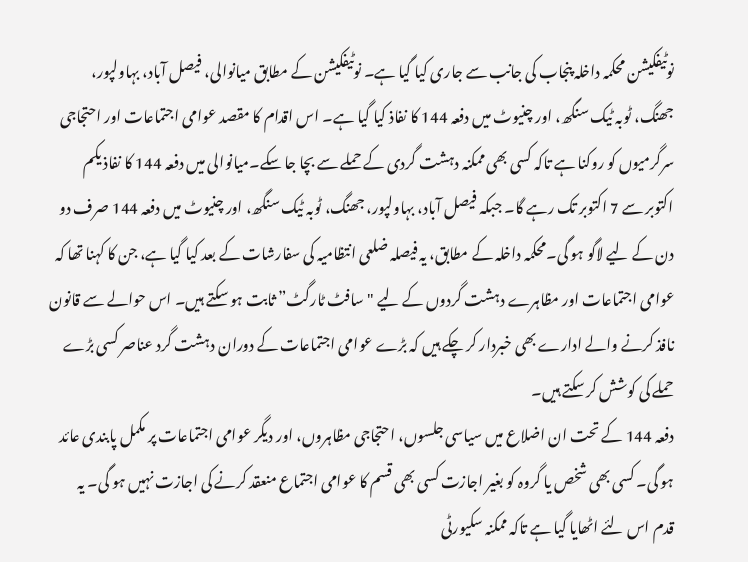نوٹیفکیشن محکمہ داخلہ پنجاب کی جانب سے جاری کیا گیا ہے۔ نوٹیفکیشن کے مطابق میانوالی، فیصل آباد، بہاولپور، جھنگ، ٹوبہ ٹیک سنگھ، اور چنیوٹ میں دفعہ 144 کا نفاذ کیا گیا ہے۔ اس اقدام کا مقصد عوامی اجتماعات اور احتجاجی سرگرمیوں کو روکنا ہے تاکہ کسی بھی ممکنہ دہشت گردی کے حملے سے بچا جا سکے۔میانوالی میں دفعہ 144 کا نفاذ یکم اکتوبر سے 7 اکتوبر تک رہے گا۔ جبکہ فیصل آباد، بہاولپور، جھنگ، ٹوبہ ٹیک سنگھ، اور چنیوٹ میں دفعہ 144 صرف دو دن کے لیے لاگو ہو گی۔محکمہ داخلہ کے مطابق، یہ فیصلہ ضلعی انتظامیہ کی سفارشات کے بعد کیا گیا ہے، جن کا کہنا تھا کہ عوامی اجتماعات اور مظاہرے دہشت گردوں کے لیے "سافٹ ٹارگٹ” ثابت ہو سکتے ہیں۔ اس حوالے سے قانون نافذ کرنے والے ادارے بھی خبردار کر چکے ہیں کہ بڑے عوامی اجتماعات کے دوران دہشت گرد عناصر کسی بڑے حملے کی کوشش کر سکتے ہیں۔
دفعہ 144 کے تحت ان اضلاع میں سیاسی جلسوں، احتجاجی مظاہروں، اور دیگر عوامی اجتماعات پر مکمل پابندی عائد ہو گی۔ کسی بھی شخص یا گروہ کو بغیر اجازت کسی بھی قسم کا عوامی اجتماع منعقد کرنے کی اجازت نہیں ہو گی۔ یہ قدم اس لئے اٹھایا گیا ہے تاکہ ممکنہ سکیورٹی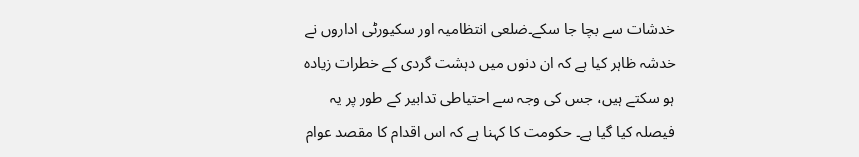خدشات سے بچا جا سکے۔ضلعی انتظامیہ اور سکیورٹی اداروں نے خدشہ ظاہر کیا ہے کہ ان دنوں میں دہشت گردی کے خطرات زیادہ ہو سکتے ہیں، جس کی وجہ سے احتیاطی تدابیر کے طور پر یہ فیصلہ کیا گیا ہے۔ حکومت کا کہنا ہے کہ اس اقدام کا مقصد عوام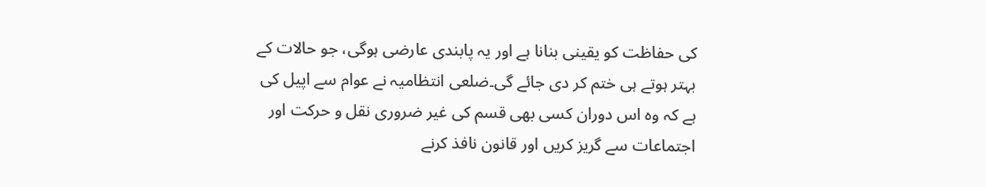کی حفاظت کو یقینی بنانا ہے اور یہ پابندی عارضی ہوگی، جو حالات کے بہتر ہوتے ہی ختم کر دی جائے گی۔ضلعی انتظامیہ نے عوام سے اپیل کی ہے کہ وہ اس دوران کسی بھی قسم کی غیر ضروری نقل و حرکت اور اجتماعات سے گریز کریں اور قانون نافذ کرنے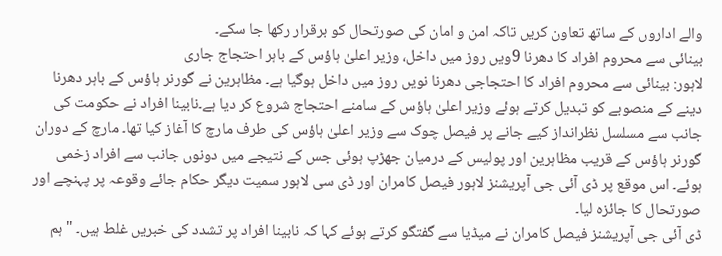والے اداروں کے ساتھ تعاون کریں تاکہ امن و امان کی صورتحال کو برقرار رکھا جا سکے۔
بینائی سے محروم افراد کا دھرنا 9ویں روز میں داخل، وزیر اعلیٰ ہاؤس کے باہر احتجاج جاری
لاہور: بینائی سے محروم افراد کا احتجاجی دھرنا نویں روز میں داخل ہوگیا ہے۔ مظاہرین نے گورنر ہاؤس کے باہر دھرنا دینے کے منصوبے کو تبدیل کرتے ہوئے وزیر اعلیٰ ہاؤس کے سامنے احتجاج شروع کر دیا ہے۔نابینا افراد نے حکومت کی جانب سے مسلسل نظرانداز کیے جانے پر فیصل چوک سے وزیر اعلیٰ ہاؤس کی طرف مارچ کا آغاز کیا تھا۔ مارچ کے دوران گورنر ہاؤس کے قریب مظاہرین اور پولیس کے درمیان جھڑپ ہوئی جس کے نتیجے میں دونوں جانب سے افراد زخمی ہوئے۔ اس موقع پر ڈی آئی جی آپریشنز لاہور فیصل کامران اور ڈی سی لاہور سمیت دیگر حکام جائے وقوعہ پر پہنچے اور صورتحال کا جائزہ لیا۔
ڈی آئی جی آپریشنز فیصل کامران نے میڈیا سے گفتگو کرتے ہوئے کہا کہ نابینا افراد پر تشدد کی خبریں غلط ہیں۔ "ہم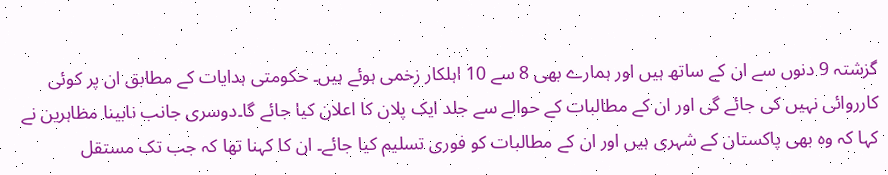گزشتہ 9 دنوں سے ان کے ساتھ ہیں اور ہمارے بھی 8 سے 10 اہلکار زخمی ہوئے ہیں۔ حکومتی ہدایات کے مطابق ان پر کوئی کارروائی نہیں کی جائے گی اور ان کے مطالبات کے حوالے سے جلد ایک پلان کا اعلان کیا جائے گا۔دوسری جانب نابینا مظاہرین نے کہا کہ وہ بھی پاکستان کے شہری ہیں اور ان کے مطالبات کو فوری تسلیم کیا جائے۔ ان کا کہنا تھا کہ جب تک مستقل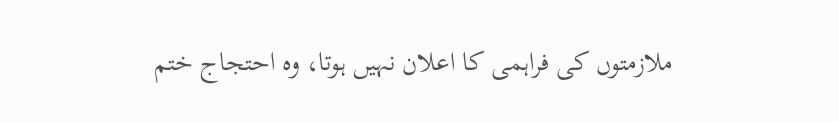ملازمتوں کی فراہمی کا اعلان نہیں ہوتا، وہ احتجاج ختم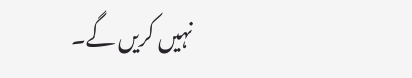نہیں کریں گے۔